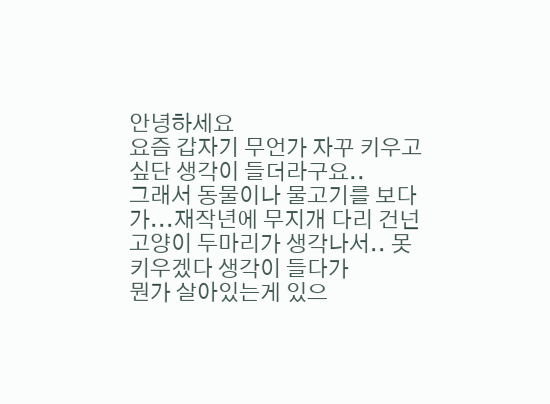안녕하세요
요즘 갑자기 무언가 자꾸 키우고 싶단 생각이 들더라구요..
그래서 동물이나 물고기를 보다가...재작년에 무지개 다리 건넌 고양이 두마리가 생각나서.. 못키우겠다 생각이 들다가
뭔가 살아있는게 있으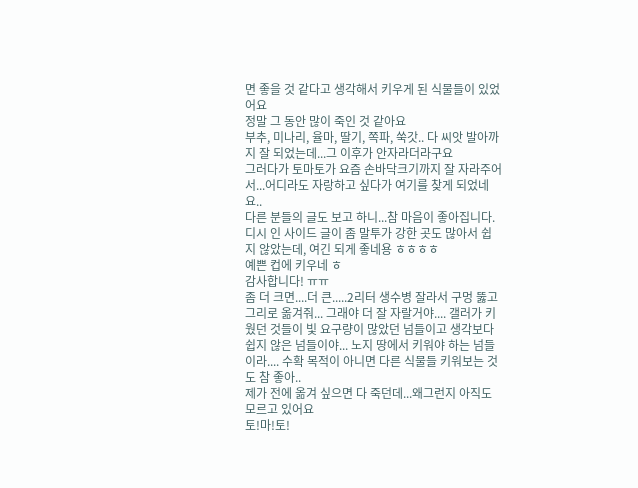면 좋을 것 같다고 생각해서 키우게 된 식물들이 있었어요
정말 그 동안 많이 죽인 것 같아요
부추, 미나리, 율마, 딸기, 쪽파, 쑥갓.. 다 씨앗 발아까지 잘 되었는데...그 이후가 안자라더라구요
그러다가 토마토가 요즘 손바닥크기까지 잘 자라주어서...어디라도 자랑하고 싶다가 여기를 찾게 되었네요..
다른 분들의 글도 보고 하니...참 마음이 좋아집니다.
디시 인 사이드 글이 좀 말투가 강한 곳도 많아서 쉽지 않았는데, 여긴 되게 좋네용 ㅎㅎㅎㅎ
예쁜 컵에 키우네 ㅎ
감사합니다! ㅠㅠ
좀 더 크면....더 큰.....2리터 생수병 잘라서 구멍 뚫고 그리로 옮겨줘... 그래야 더 잘 자랄거야.... 갤러가 키웠던 것들이 빛 요구량이 많았던 넘들이고 생각보다 쉽지 않은 넘들이야... 노지 땅에서 키워야 하는 넘들이라.... 수확 목적이 아니면 다른 식물들 키워보는 것도 참 좋아..
제가 전에 옮겨 싶으면 다 죽던데...왜그런지 아직도 모르고 있어요
토!마!토!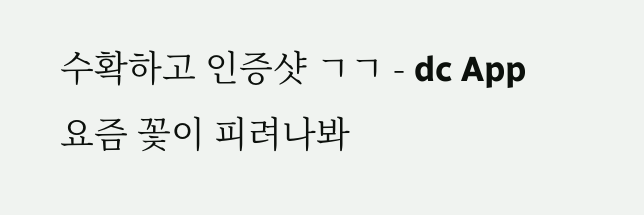수확하고 인증샷 ㄱㄱ - dc App
요즘 꽃이 피려나봐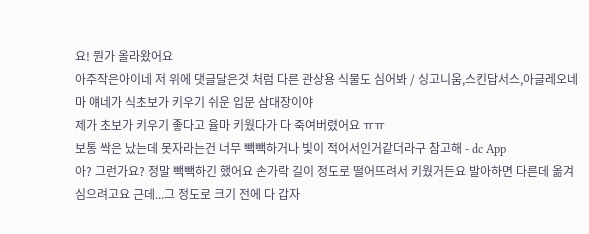요! 뭔가 올라왔어요
아주작은아이네 저 위에 댓글달은것 처럼 다른 관상용 식물도 심어봐 / 싱고니움,스킨답서스,아글레오네마 얘네가 식초보가 키우기 쉬운 입문 삼대장이야
제가 초보가 키우기 좋다고 율마 키웠다가 다 죽여버렸어요 ㅠㅠ
보통 싹은 났는데 못자라는건 너무 빽빽하거나 빛이 적어서인거같더라구 참고해 - dc App
아? 그런가요? 정말 빽빽하긴 했어요 손가락 길이 정도로 떨어뜨려서 키웠거든요 발아하면 다른데 옮겨 심으려고요 근데...그 정도로 크기 전에 다 갑자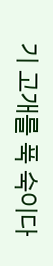기 고개를 푹 숙이다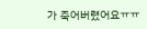가 죽어버렸어요ㅠㅠ